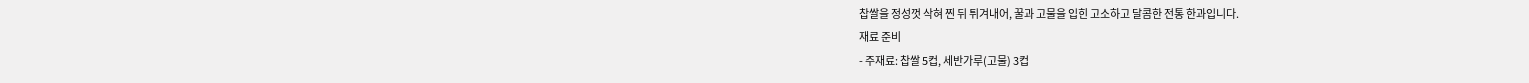찹쌀을 정성껏 삭혀 찐 뒤 튀겨내어, 꿀과 고물을 입힌 고소하고 달콤한 전통 한과입니다.
재료 준비
- 주재료: 찹쌀 5컵, 세반가루(고물) 3컵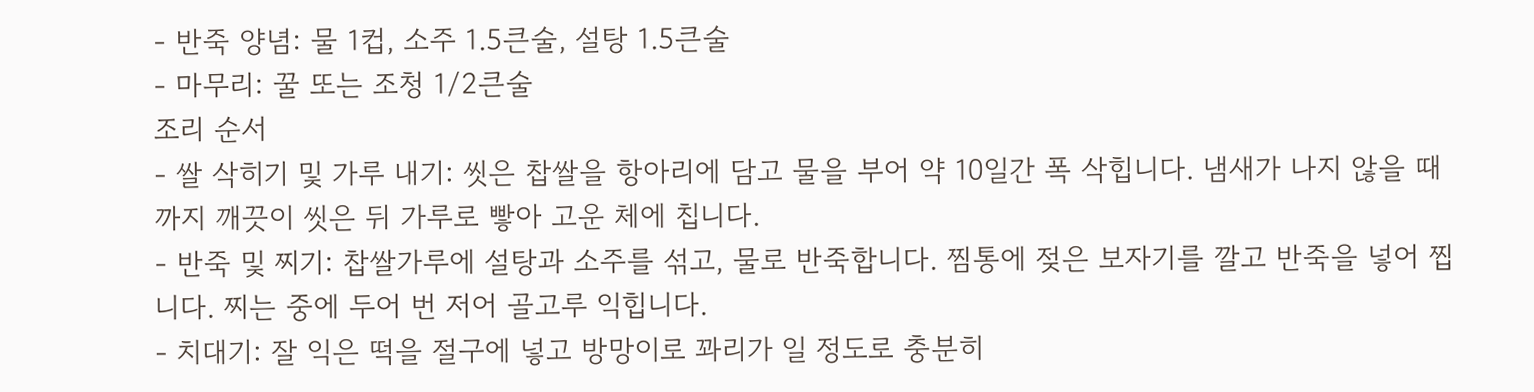- 반죽 양념: 물 1컵, 소주 1.5큰술, 설탕 1.5큰술
- 마무리: 꿀 또는 조청 1/2큰술
조리 순서
- 쌀 삭히기 및 가루 내기: 씻은 찹쌀을 항아리에 담고 물을 부어 약 10일간 폭 삭힙니다. 냄새가 나지 않을 때까지 깨끗이 씻은 뒤 가루로 빻아 고운 체에 칩니다.
- 반죽 및 찌기: 찹쌀가루에 설탕과 소주를 섞고, 물로 반죽합니다. 찜통에 젖은 보자기를 깔고 반죽을 넣어 찝니다. 찌는 중에 두어 번 저어 골고루 익힙니다.
- 치대기: 잘 익은 떡을 절구에 넣고 방망이로 꽈리가 일 정도로 충분히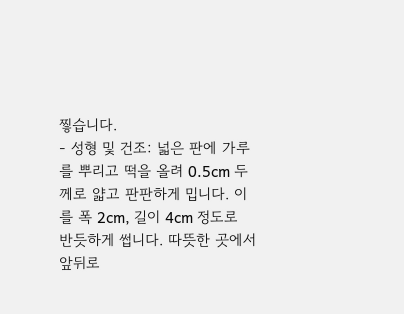찧습니다.
- 성형 및 건조: 넓은 판에 가루를 뿌리고 떡을 올려 0.5cm 두께로 얇고 판판하게 밉니다. 이를 폭 2cm, 길이 4cm 정도로 반듯하게 썹니다. 따뜻한 곳에서 앞뒤로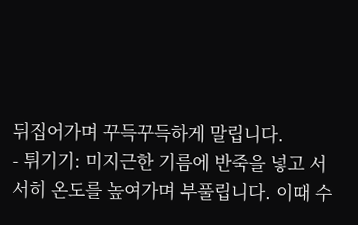뒤집어가며 꾸득꾸득하게 말립니다.
- 튀기기: 미지근한 기름에 반죽을 넣고 서서히 온도를 높여가며 부풀립니다. 이때 수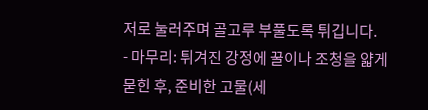저로 눌러주며 골고루 부풀도록 튀깁니다.
- 마무리: 튀겨진 강정에 꿀이나 조청을 얇게 묻힌 후, 준비한 고물(세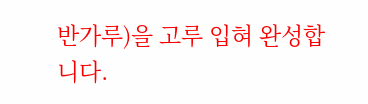반가루)을 고루 입혀 완성합니다.